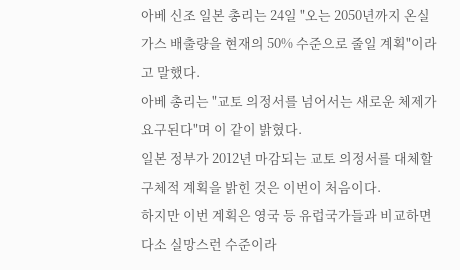아베 신조 일본 총리는 24일 "오는 2050년까지 온실 가스 배출량을 현재의 50% 수준으로 줄일 계획"이라고 말했다.
아베 총리는 "교토 의정서를 넘어서는 새로운 체제가 요구된다"며 이 같이 밝혔다.
일본 정부가 2012년 마감되는 교토 의정서를 대체할 구체적 계획을 밝힌 것은 이번이 처음이다.
하지만 이번 계획은 영국 등 유럽국가들과 비교하면 다소 실망스런 수준이라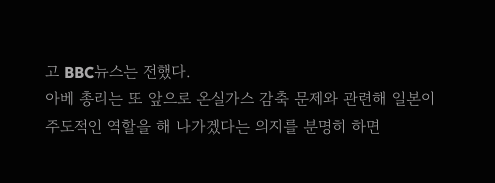고 BBC뉴스는 전했다.
아베 총리는 또 앞으로 온실가스 감축 문제와 관련해 일본이 주도적인 역할을 해 나가겠다는 의지를 분명히 하면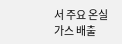서 주요 온실가스 배출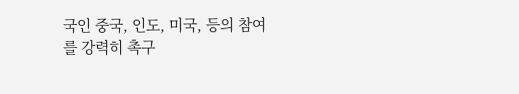국인 중국, 인도, 미국, 등의 참여를 강력히 촉구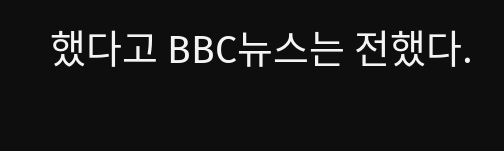했다고 BBC뉴스는 전했다.